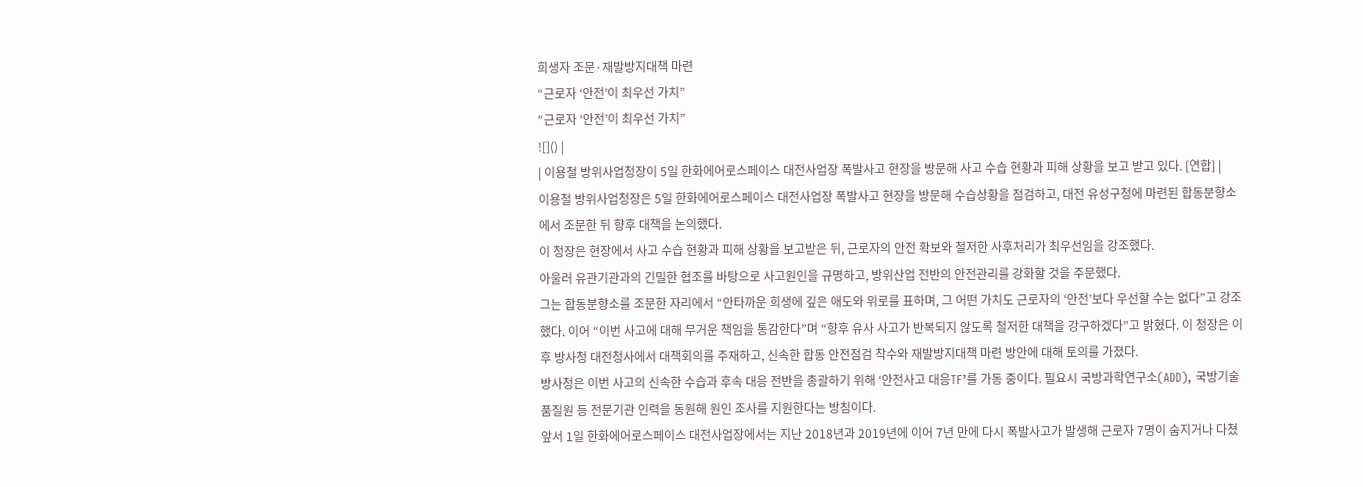희생자 조문·재발방지대책 마련
“근로자 ‘안전’이 최우선 가치”
“근로자 ‘안전’이 최우선 가치”
![]() |
| 이용철 방위사업청장이 5일 한화에어로스페이스 대전사업장 폭발사고 현장을 방문해 사고 수습 현황과 피해 상황을 보고 받고 있다. [연합] |
이용철 방위사업청장은 5일 한화에어로스페이스 대전사업장 폭발사고 현장을 방문해 수습상황을 점검하고, 대전 유성구청에 마련된 합동분향소에서 조문한 뒤 향후 대책을 논의했다.
이 청장은 현장에서 사고 수습 현황과 피해 상황을 보고받은 뒤, 근로자의 안전 확보와 철저한 사후처리가 최우선임을 강조했다.
아울러 유관기관과의 긴밀한 협조를 바탕으로 사고원인을 규명하고, 방위산업 전반의 안전관리를 강화할 것을 주문했다.
그는 합동분향소를 조문한 자리에서 “안타까운 희생에 깊은 애도와 위로를 표하며, 그 어떤 가치도 근로자의 ‘안전’보다 우선할 수는 없다”고 강조했다. 이어 “이번 사고에 대해 무거운 책임을 통감한다”며 “향후 유사 사고가 반복되지 않도록 철저한 대책을 강구하겠다”고 밝혔다. 이 청장은 이후 방사청 대전청사에서 대책회의를 주재하고, 신속한 합동 안전점검 착수와 재발방지대책 마련 방안에 대해 토의를 가졌다.
방사청은 이번 사고의 신속한 수습과 후속 대응 전반을 총괄하기 위해 ‘안전사고 대응TF’를 가동 중이다. 필요시 국방과학연구소(ADD), 국방기술품질원 등 전문기관 인력을 동원해 원인 조사를 지원한다는 방침이다.
앞서 1일 한화에어로스페이스 대전사업장에서는 지난 2018년과 2019년에 이어 7년 만에 다시 폭발사고가 발생해 근로자 7명이 숨지거나 다쳤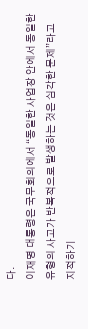다.
이재명 대통령은 국무회의에서 “동일한 사업장 안에서 동일한 유형의 사고가 반복적으로 발생하는 것은 심각한 문제”라고 지적하기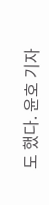도 했다. 윤호 기자